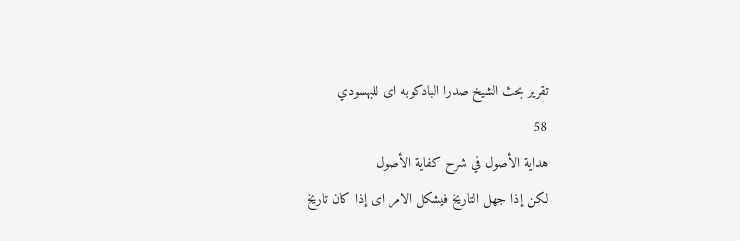تقرير بحث الشيخ صدرا البادكوبه اى للبهسودي
58
هداية الأصول في شرح كفاية الأصول
لكن إذا جهل التاريخ فيشكل الامر اى إذا كان تاريخ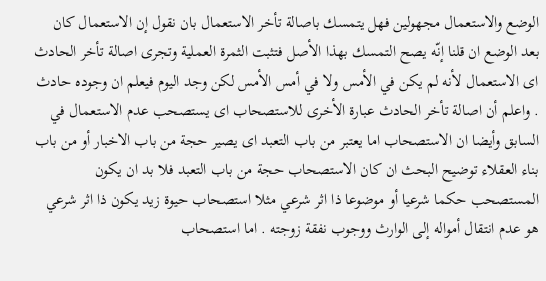الوضع والاستعمال مجهولين فهل يتمسك باصالة تأخر الاستعمال بان نقول إن الاستعمال كان بعد الوضع ان قلنا إنّه يصح التمسك بهذا الأصل فتثبت الثمرة العملية وتجرى اصالة تأخر الحادث اى الاستعمال لأنه لم يكن في الأمس ولا في أمس الأمس لكن وجد اليوم فيعلم ان وجوده حادث . واعلم أن اصالة تأخر الحادث عبارة الأخرى للاستصحاب اى يستصحب عدم الاستعمال في السابق وأيضا ان الاستصحاب اما يعتبر من باب التعبد اى يصير حجة من باب الاخبار أو من باب بناء العقلاء توضيح البحث ان كان الاستصحاب حجة من باب التعبد فلا بد ان يكون المستصحب حكما شرعيا أو موضوعا ذا اثر شرعي مثلا استصحاب حيوة زيد يكون ذا اثر شرعي هو عدم انتقال أمواله إلى الوارث ووجوب نفقة زوجته . اما استصحاب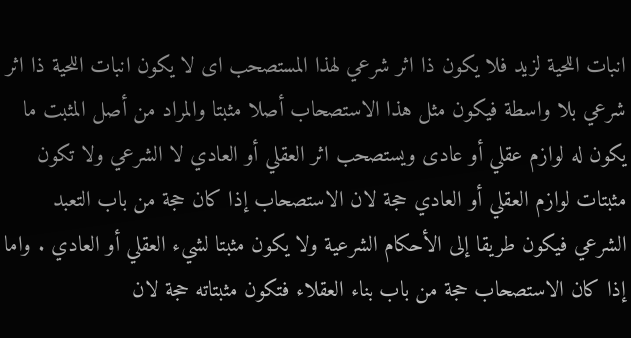انبات اللحية لزيد فلا يكون ذا اثر شرعي لهذا المستصحب اى لا يكون انبات اللحية ذا اثر شرعي بلا واسطة فيكون مثل هذا الاستصحاب أصلا مثبتا والمراد من أصل المثبت ما يكون له لوازم عقلي أو عادى ويستصحب اثر العقلي أو العادي لا الشرعي ولا تكون مثبتات لوازم العقلي أو العادي حجة لان الاستصحاب إذا كان حجة من باب التعبد الشرعي فيكون طريقا إلى الأحكام الشرعية ولا يكون مثبتا لشيء العقلي أو العادي . واما إذا كان الاستصحاب حجة من باب بناء العقلاء فتكون مثبتاته حجة لان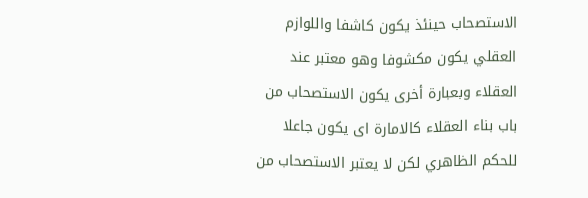الاستصحاب حينئذ يكون كاشفا واللوازم العقلي يكون مكشوفا وهو معتبر عند العقلاء وبعبارة أخرى يكون الاستصحاب من باب بناء العقلاء كالامارة اى يكون جاعلا للحكم الظاهري لكن لا يعتبر الاستصحاب من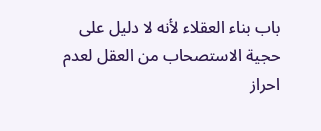باب بناء العقلاء لأنه لا دليل على حجية الاستصحاب من العقل لعدم احراز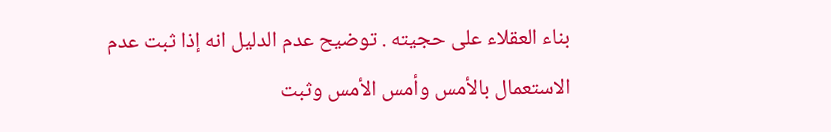بناء العقلاء على حجيته . توضيح عدم الدليل انه إذا ثبت عدم الاستعمال بالأمس وأمس الأمس وثبت